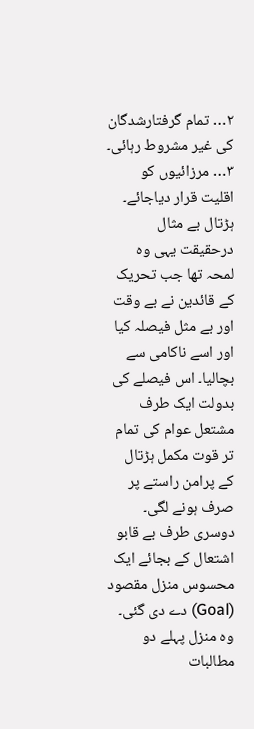۲… تمام گرفتارشدگان کی غیر مشروط رہائی۔
۳… مرزائیوں کو اقلیت قرار دیاجائے۔
ہڑتال بے مثال
درحقیقت یہی وہ لمحہ تھا جب تحریک کے قائدین نے بے وقت اور بے مثل فیصلہ کیا اور اسے ناکامی سے بچالیا۔ اس فیصلے کی بدولت ایک طرف مشتعل عوام کی تمام تر قوت مکمل ہڑتال کے پرامن راستے پر صرف ہونے لگی۔ دوسری طرف بے قابو اشتعال کے بجائے ایک محسوس منزل مقصود (Goal) دے دی گئی۔ وہ منزل پہلے دو مطالبات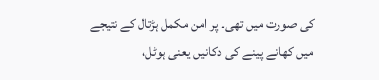کی صورت میں تھی۔ پر امن مکمل ہڑتال کے نتیجے میں کھانے پینے کی دکانیں یعنی ہوٹل،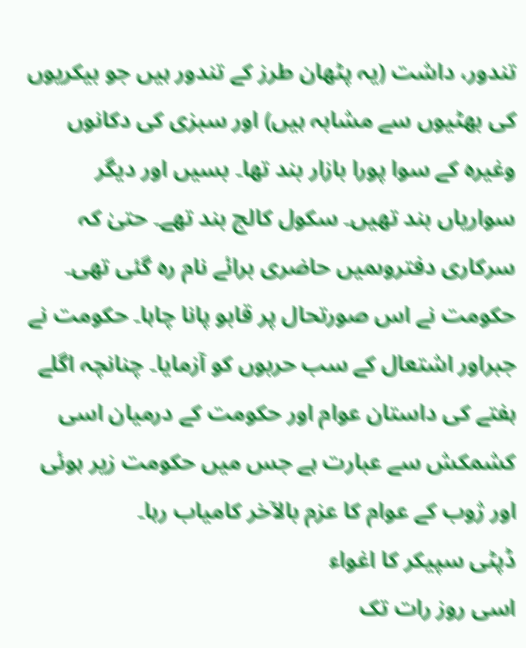تندور، داشت (یہ پٹھان طرز کے تندور ہیں جو بیکریوں کی بھٹیوں سے مشابہ ہیں) اور سبزی کی دکانوں وغیرہ کے سوا پورا بازار بند تھا۔ بسیں اور دیگر سواریاں بند تھیں۔ سکول کالج بند تھے۔ حتیٰ کہ سرکاری دفتروںمیں حاضری برائے نام رہ گئی تھی۔ حکومت نے اس صورتحال پر قابو پانا چاہا۔ حکومت نے جبراور اشتعال کے سب حربوں کو آزمایا۔ چنانچہ اگلے ہفتے کی داستان عوام اور حکومت کے درمیان اسی کشمکش سے عبارت ہے جس میں حکومت زیر ہوئی اور ژوب کے عوام کا عزم بالآخر کامیاب رہا۔
ڈپٹی سپیکر کا اغواء
اسی روز رات تک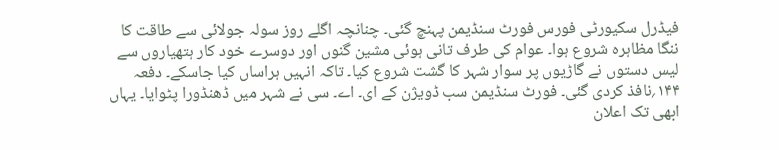فیڈرل سکیورٹی فورس فورٹ سنڈیمن پہنچ گئی۔ چنانچہ اگلے روز سولہ جولائی سے طاقت کا ننگا مظاہرہ شروع ہوا۔ عوام کی طرف تانی ہوئی مشین گنوں اور دوسرے خود کار ہتھیاروں سے لیس دستوں نے گاڑیوں پر سوار شہر کا گشت شروع کیا۔ تاکہ انہیں ہراساں کیا جاسکے۔ دفعہ ۱۴۴؍نافذ کردی گئی۔ فورٹ سنڈیمن سب ڈویژن کے ای۔ اے۔ سی نے شہر میں ڈھنڈورا پٹوایا۔ یہاں ابھی تک اعلان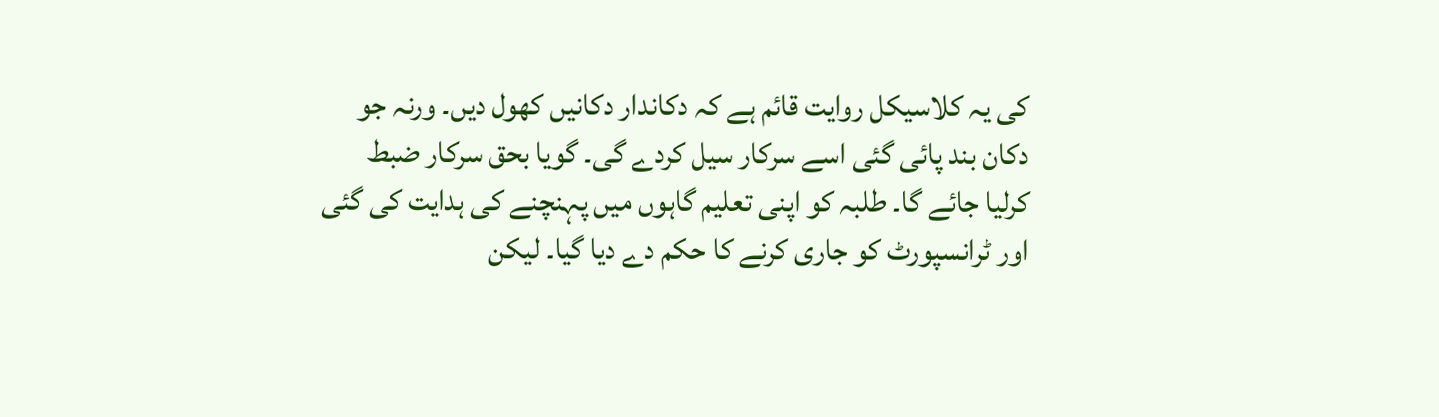کی یہ کلاسیکل روایت قائم ہے کہ دکاندار دکانیں کھول دیں۔ ورنہ جو دکان بند پائی گئی اسے سرکار سیل کردے گی۔ گویا بحق سرکار ضبط کرلیا جائے گا۔ طلبہ کو اپنی تعلیم گاہوں میں پہنچنے کی ہدایت کی گئی اور ٹرانسپورٹ کو جاری کرنے کا حکم دے دیا گیا۔ لیکن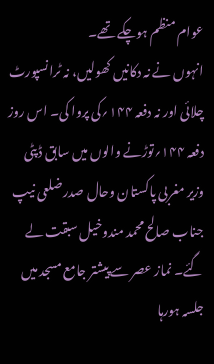عوام منظم ہوچکے تھے۔
انہوں نے نہ دکانیں کھولیں، نہ ٹرانسپورٹ چلائی اور نہ دفعہ ۱۴۴؍کی پروا کی۔ اس روز دفعہ ۱۴۴؍توڑنے والوں میں سابق ڈپٹی وزیر مغربی پاکستان وحال صدر ضلعی نیپ جناب صالح محمد مندوخیل سبقت لے گئے۔ نماز عصر سے پیشتر جامع مسجد میں جلسہ ہورہا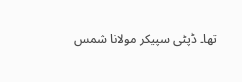تھا۔ ڈپٹی سپیکر مولانا شمس